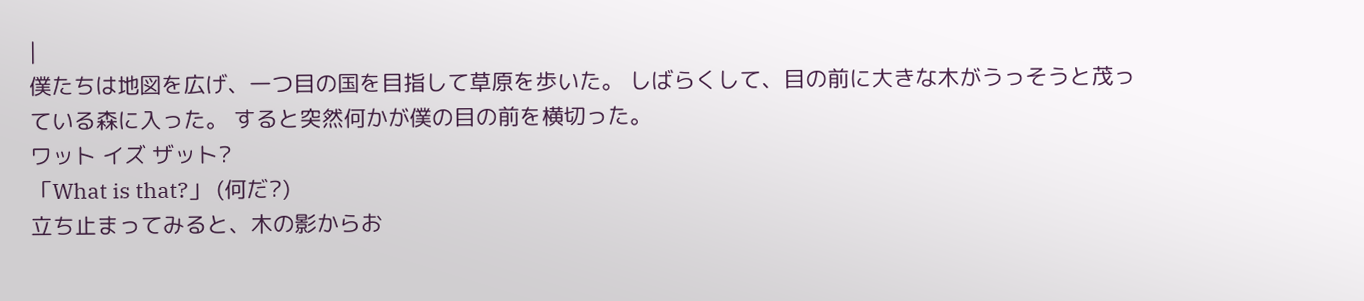|
僕たちは地図を広げ、一つ目の国を目指して草原を歩いた。 しばらくして、目の前に大きな木がうっそうと茂っている森に入った。 すると突然何かが僕の目の前を横切った。
ワット イズ ザット?
「What is that?」 (何だ?)
立ち止まってみると、木の影からお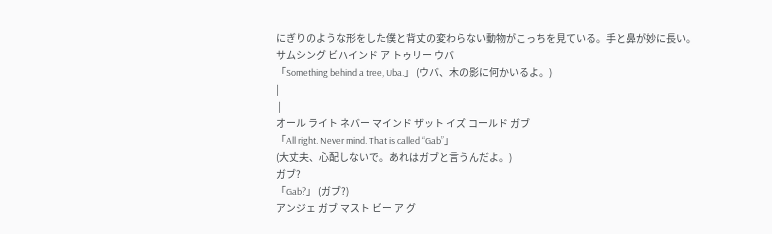にぎりのような形をした僕と背丈の変わらない動物がこっちを見ている。手と鼻が妙に長い。
サムシング ビハインド ア トゥリー ウバ
「Something behind a tree, Uba.」 (ウバ、木の影に何かいるよ。)
|
 |
オール ライト ネバー マインド ザット イズ コールド ガブ
「All right. Never mind. That is called “Gab”」
(大丈夫、心配しないで。あれはガブと言うんだよ。)
ガブ?
「Gab?」 (ガブ?)
アンジェ ガブ マスト ビー ア グ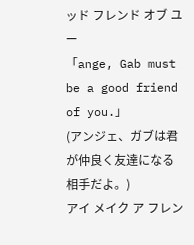ッド フレンド オブ ユー
「ange, Gab must be a good friend of you.」
(アンジェ、ガブは君が仲良く友達になる相手だよ。)
アイ メイク ア フレン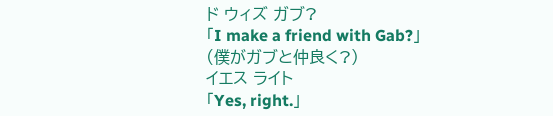ド ウィズ ガブ?
「I make a friend with Gab?」 (僕がガブと仲良く?)
イエス ライト
「Yes, right.」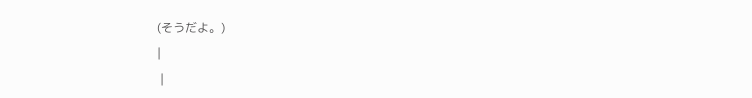(そうだよ。)
|
 |